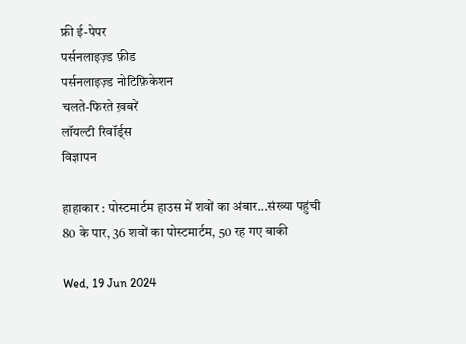फ्री ई-पेपर
पर्सनलाइज़्ड फ़ीड
पर्सनलाइज़्ड नोटिफ़िकेशन
चलते-फिरते ख़बरें
लॉयल्टी रिवॉर्ड्स
विज्ञापन

हाहाकार : पोस्टमार्टम हाउस में शवों का अंबार...संख्या पहुंची 80 के पार, 36 शवों का पोस्टमार्टम, 50 रह गए बाकी

Wed, 19 Jun 2024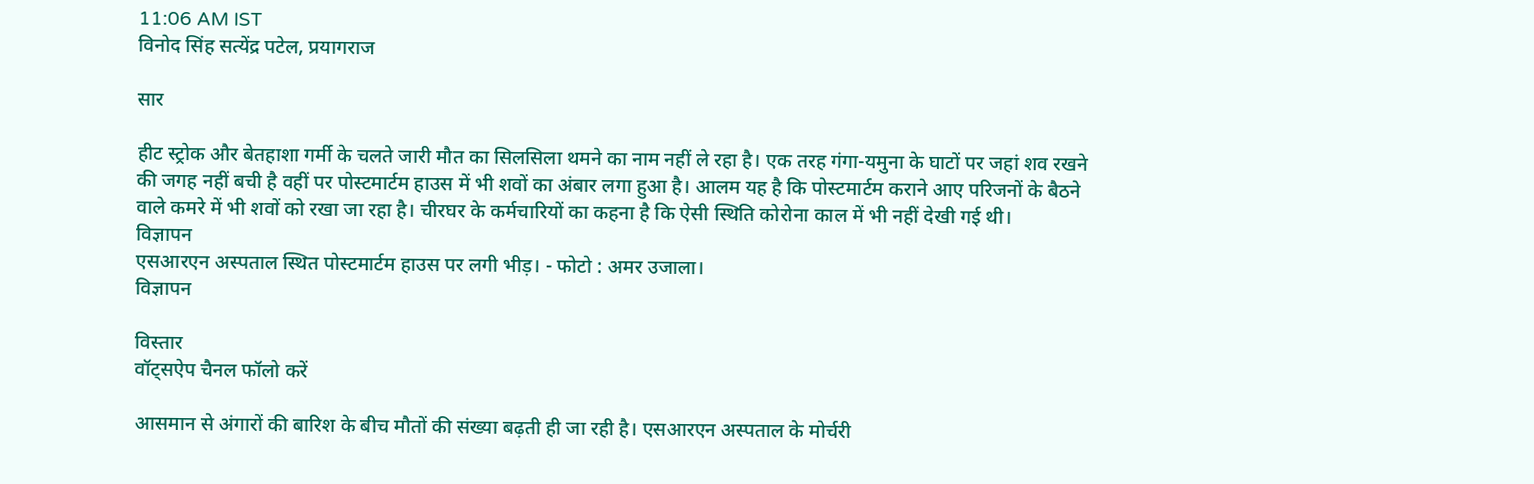11:06 AM IST
विनोद सिंह सत्येंद्र पटेल, प्रयागराज

सार

हीट स्ट्रोक और बेतहाशा गर्मी के चलते जारी मौत का सिलसिला थमने का नाम नहीं ले रहा है। एक तरह गंगा-यमुना के घाटों पर जहां शव रखने की जगह नहीं बची है वहीं पर पोस्टमार्टम हाउस में भी शवों का अंबार लगा हुआ है। आलम यह है कि पोस्टमार्टम कराने आए परिजनों के बैठने वाले कमरे में भी शवों को रखा जा रहा है। चीरघर के कर्मचारियों का कहना है कि ऐसी स्थिति कोरोना काल में भी नहीं देखी गई थी।
विज्ञापन
एसआरएन अस्पताल स्थित पोस्टमार्टम हाउस पर लगी भीड़। - फोटो : अमर उजाला।
विज्ञापन

विस्तार
वॉट्सऐप चैनल फॉलो करें

आसमान से अंगारों की बारिश के बीच मौतों की संख्या बढ़ती ही जा रही है। एसआरएन अस्पताल के मोर्चरी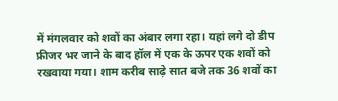में मंगलवार को शवों का अंबार लगा रहा। यहां लगे दो डीप फ्रीजर भर जाने के बाद हॉल में एक के ऊपर एक शवों को रखवाया गया। शाम करीब साढ़े सात बजे तक 36 शवों का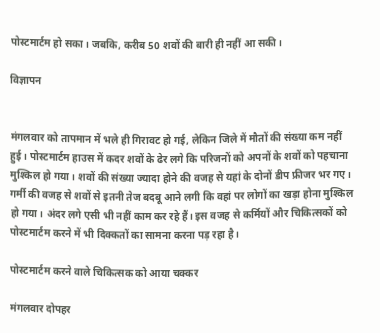पोस्टमार्टम हो सका। जबकि, करीब 50 शवों की बारी ही नहीं आ सकी।

विज्ञापन


मंगलवार को तापमान में भले ही गिरावट हो गई, लेकिन जिले में मौतों की संख्या कम नहीं हुई। पोस्टमार्टम हाउस में कदर शवों के ढेर लगे कि परिजनों को अपनों के शवों को पहचाना मुश्किल हो गया। शवों की संख्या ज्यादा होने की वजह से यहां के दोनों डीप फ्रीजर भर गए। गर्मी की वजह से शवों से इतनी तेज बदबू आने लगी कि वहां पर लोगों का खड़ा होना मुश्किल हो गया। अंदर लगे एसी भी नहीं काम कर रहे हैं। इस वजह से कर्मियों और चिकित्सकों को पोस्टमार्टम करने में भी दिक्कतों का सामना करना पड़ रहा है।

पोस्टमार्टम करने वाले चिकित्सक को आया चक्कर

मंगलवार दोपहर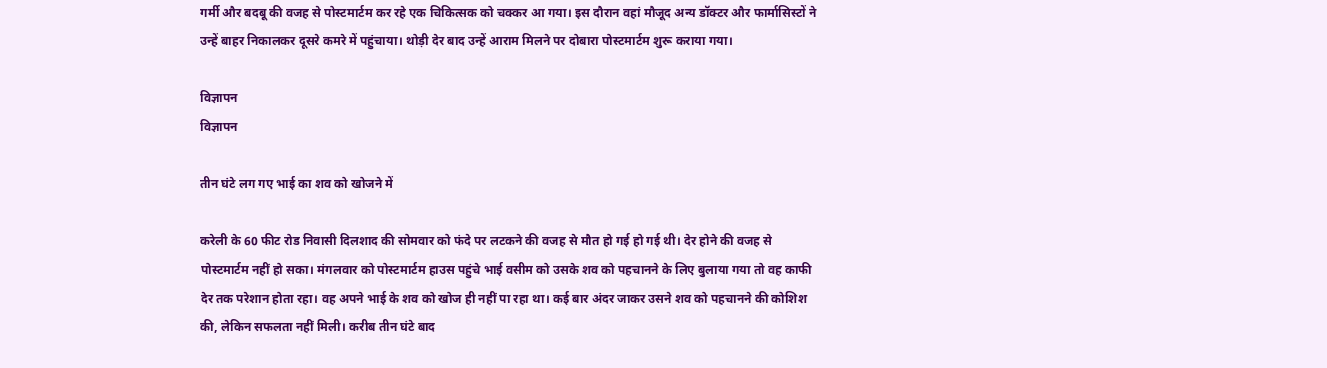गर्मी और बदबू की वजह से पोस्टमार्टम कर रहे एक चिकित्सक को चक्कर आ गया। इस दौरान वहां मौजूद अन्य डॉक्टर और फार्मासिस्टों ने उन्हें बाहर निकालकर दूसरे कमरे में पहुंचाया। थोड़ी देर बाद उन्हें आराम मिलने पर दोबारा पोस्टमार्टम शुरू कराया गया।

विज्ञापन
विज्ञापन

तीन घंटे लग गए भाई का शव को खोजने में

करेली के 60 फीट रोड निवासी दिलशाद की सोमवार को फंदे पर लटकने की वजह से मौत हो गई हो गई थी। देर होने की वजह से पोस्टमार्टम नहीं हो सका। मंगलवार को पोस्टमार्टम हाउस पहुंचे भाई वसीम को उसके शव को पहचानने के लिए बुलाया गया तो वह काफी देर तक परेशान होता रहा। वह अपने भाई के शव को खोज ही नहीं पा रहा था। कई बार अंदर जाकर उसने शव को पहचानने की कोशिश की, लेकिन सफलता नहीं मिली। करीब तीन घंटे बाद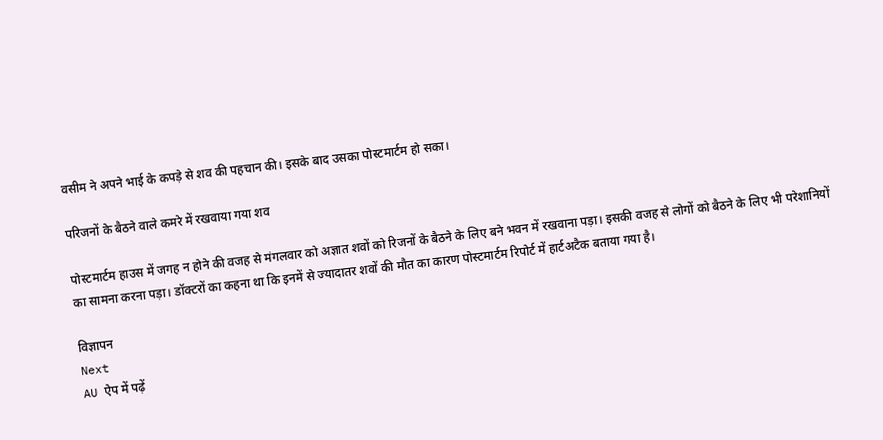वसीम ने अपने भाई के कपड़े से शव की पहचान की। इसके बाद उसका पोस्टमार्टम हो सका।

परिजनों के बैठने वाले कमरे में रखवाया गया शव

पोस्टमार्टम हाउस में जगह न होने की वजह से मंगलवार को अज्ञात शवों को रिजनों के बैठने के लिए बने भवन में रखवाना पड़ा। इसकी वजह से लोगों को बैठने के लिए भी परेशानियों का सामना करना पड़ा। डॉक्टरों का कहना था कि इनमें से ज्यादातर शवों की मौत का कारण पोस्टमार्टम रिपोर्ट में हार्टअटैक बताया गया है।

विज्ञापन
Next
AU ऐप में पढ़ें